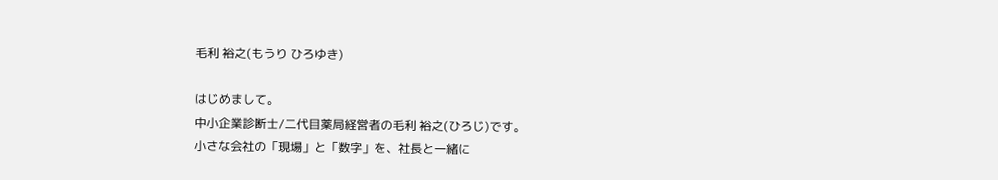毛利 裕之(もうり ひろゆき)

はじめまして。
中小企業診断士/二代目薬局経営者の毛利 裕之(ひろじ)です。
小さな会社の「現場」と「数字」を、社長と一緒に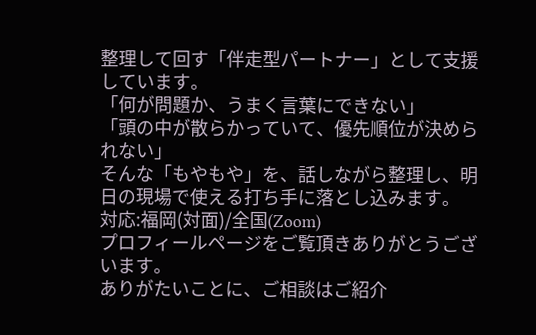整理して回す「伴走型パートナー」として支援しています。
「何が問題か、うまく言葉にできない」
「頭の中が散らかっていて、優先順位が決められない」
そんな「もやもや」を、話しながら整理し、明日の現場で使える打ち手に落とし込みます。
対応:福岡(対面)/全国(Zoom)
プロフィールページをご覧頂きありがとうございます。
ありがたいことに、ご相談はご紹介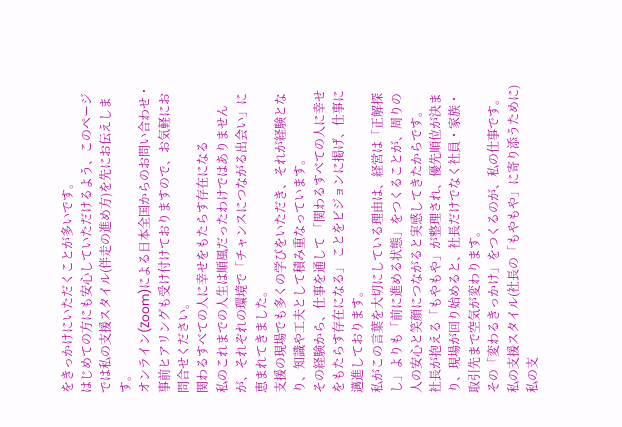をきっかけにいただくことが多いです。
はじめての方にも安心していただけるよう、このページでは私の支援スタイル(伴走の進め方)を先にお伝えします。
オンライン(Zoom)による日本全国からのお問い合わせ・事前ヒアリングも受け付けておりますので、お気軽にお問合せください。
関わるすべての人に幸せをもたらす存在になる
私のこれまでの人生は順風だったわけではありませんが、それぞれの環境で「チャンスにつながる出会い」に恵まれてきました。
支援の現場でも多くの学びをいただき、それが経験となり、知識や工夫として積み重なっています。
その経験から、仕事を通して 「関わるすべての人に幸せをもたらす存在になる」 ことをビジョンに掲げ、仕事に邁進しております。
私がこの言葉を大切にしている理由は、経営は「正解探し」よりも「前に進める状態」をつくることが、周りの人の安心と笑顔につながると実感してきたからです。
社長が抱える「もやもや」が整理され、優先順位が決まり、現場が回り始めると、社長だけでなく社員・家族・取引先まで空気が変わります。
その「変わるきっかけ」をつくるのが、私の仕事です。
私の支援スタイル(社長の「もやもや」に寄り添うために)
私の支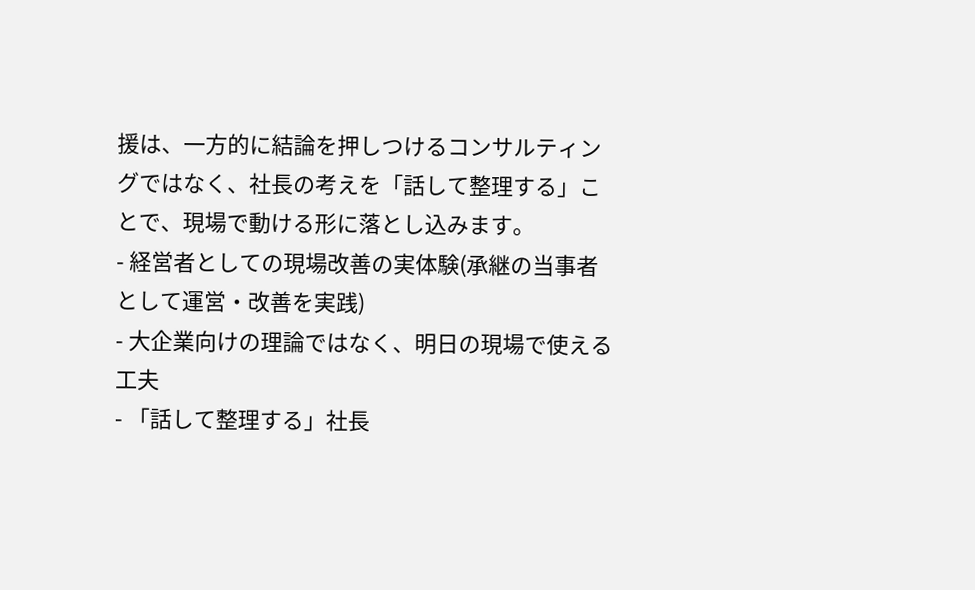援は、一方的に結論を押しつけるコンサルティングではなく、社長の考えを「話して整理する」ことで、現場で動ける形に落とし込みます。
- 経営者としての現場改善の実体験(承継の当事者として運営・改善を実践)
- 大企業向けの理論ではなく、明日の現場で使える工夫
- 「話して整理する」社長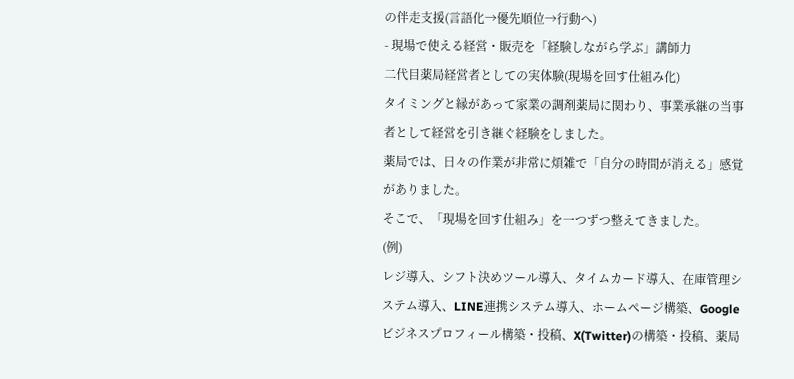の伴走支援(言語化→優先順位→行動へ)
- 現場で使える経営・販売を「経験しながら学ぶ」講師力
二代目薬局経営者としての実体験(現場を回す仕組み化)
タイミングと縁があって家業の調剤薬局に関わり、事業承継の当事者として経営を引き継ぐ経験をしました。
薬局では、日々の作業が非常に煩雑で「自分の時間が消える」感覚がありました。
そこで、「現場を回す仕組み」を一つずつ整えてきました。
(例)
レジ導入、シフト決めツール導入、タイムカード導入、在庫管理システム導入、LINE連携システム導入、ホームページ構築、Googleビジネスプロフィール構築・投稿、X(Twitter)の構築・投稿、薬局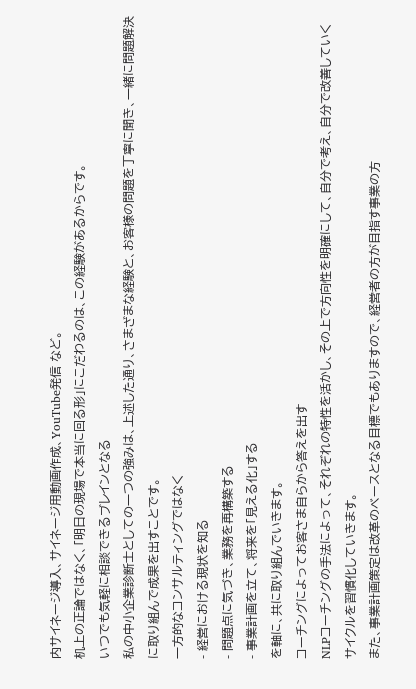内サイネージ導入、サイネージ用動画作成、YouTube発信 など。
机上の正論ではなく、「明日の現場で本当に回る形」にこだわるのは、この経験があるからです。
いつでも気軽に相談できるブレインとなる
私の中小企業診断士としての一つの強みは、上述した通り、さまざまな経験と、お客様の問題を丁寧に聞き、一緒に問題解決に取り組んで成果を出すことです。
一方的なコンサルティングではなく
- 経営における現状を知る
- 問題点に気づき、業務を再構築する
- 事業計画を立て、将来を「見える化」する
を軸に、共に取り組んでいきます。
コーチングによってお客さま自らから答えを出す
NLPコーチングの手法によって、それぞれの特性を活かし、その上で方向性を明確にして、自分で考え、自分で改善していくサイクルを習慣化していきます。
また、事業計画策定は改革のベースとなる目標でもありますので、経営者の方が目指す事業の方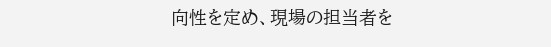向性を定め、現場の担当者を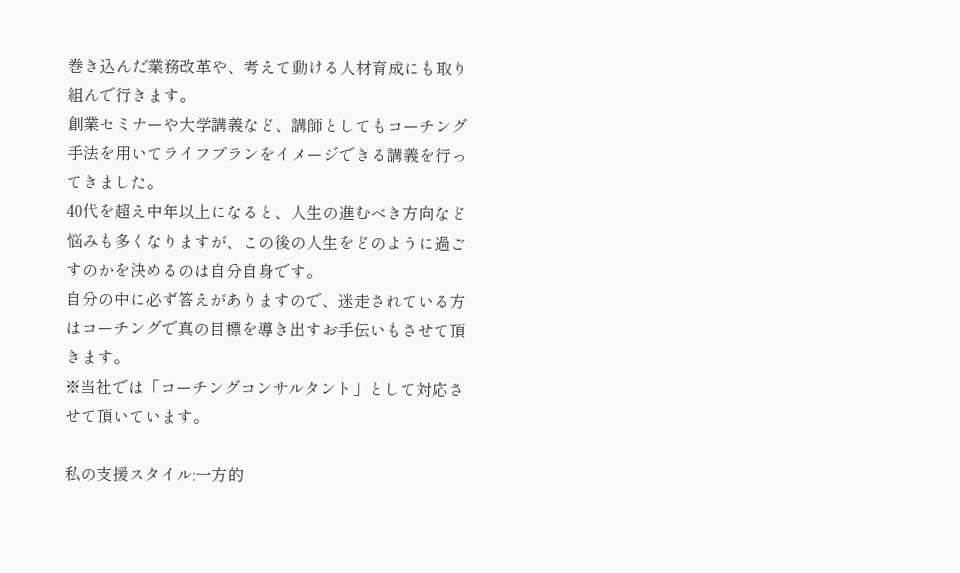巻き込んだ業務改革や、考えて動ける人材育成にも取り組んで行きます。
創業セミナーや大学講義など、講師としてもコーチング手法を用いてライフプランをイメージできる講義を行ってきました。
40代を超え中年以上になると、人生の進むべき方向など悩みも多くなりますが、この後の人生をどのように過ごすのかを決めるのは自分自身です。
自分の中に必ず答えがありますので、迷走されている方はコーチングで真の目標を導き出すお手伝いもさせて頂きます。
※当社では「コーチングコンサルタント」として対応させて頂いています。

私の支援スタイル:一方的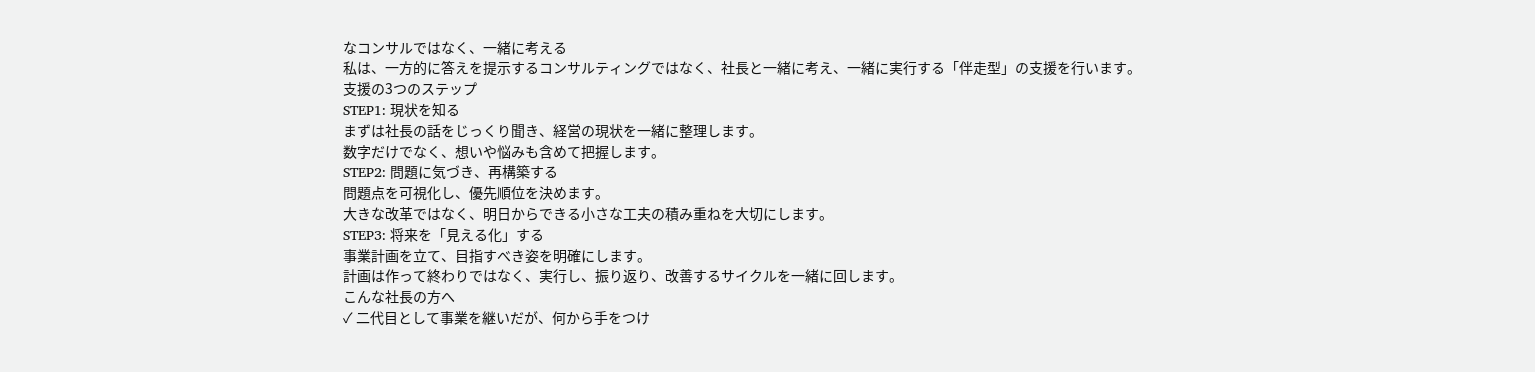なコンサルではなく、一緒に考える
私は、一方的に答えを提示するコンサルティングではなく、社長と一緒に考え、一緒に実行する「伴走型」の支援を行います。
支援の3つのステップ
STEP1: 現状を知る
まずは社長の話をじっくり聞き、経営の現状を一緒に整理します。
数字だけでなく、想いや悩みも含めて把握します。
STEP2: 問題に気づき、再構築する
問題点を可視化し、優先順位を決めます。
大きな改革ではなく、明日からできる小さな工夫の積み重ねを大切にします。
STEP3: 将来を「見える化」する
事業計画を立て、目指すべき姿を明確にします。
計画は作って終わりではなく、実行し、振り返り、改善するサイクルを一緒に回します。
こんな社長の方へ
✓ 二代目として事業を継いだが、何から手をつけ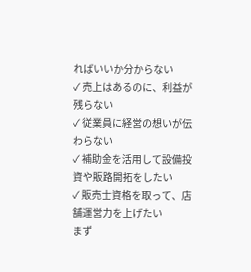ればいいか分からない
✓ 売上はあるのに、利益が残らない
✓ 従業員に経営の想いが伝わらない
✓ 補助金を活用して設備投資や販路開拓をしたい
✓ 販売士資格を取って、店舗運営力を上げたい
まず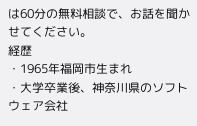は60分の無料相談で、お話を聞かせてください。
経歴
・1965年福岡市生まれ
・大学卒業後、神奈川県のソフトウェア会社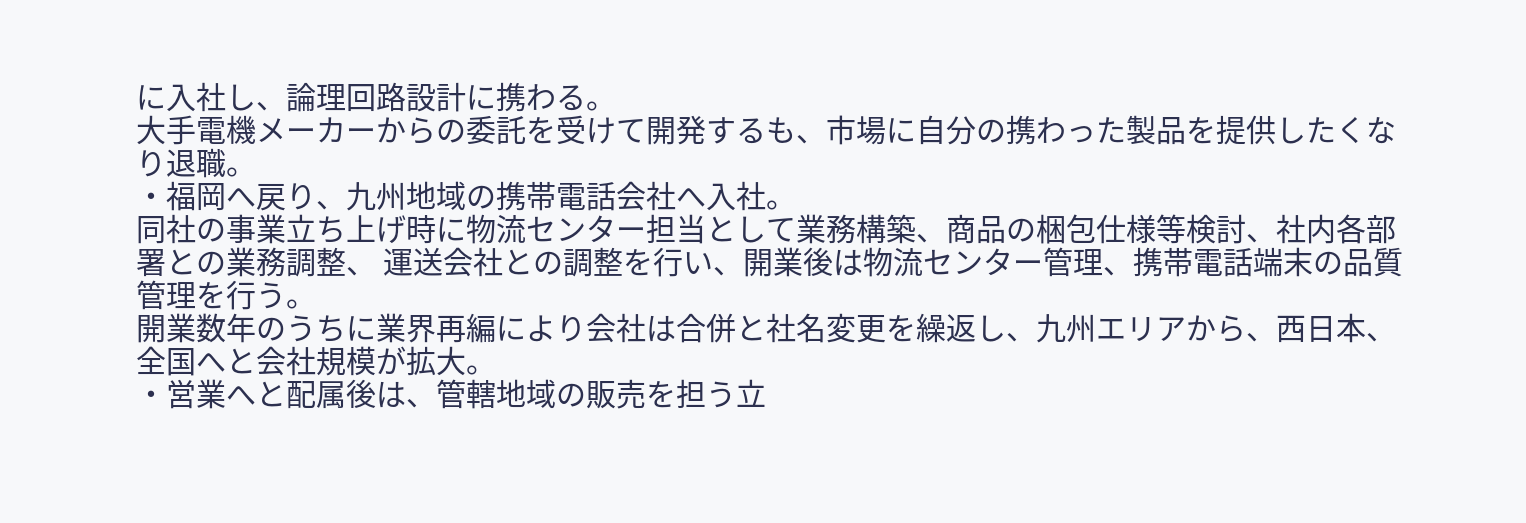に入社し、論理回路設計に携わる。
大手電機メーカーからの委託を受けて開発するも、市場に自分の携わった製品を提供したくなり退職。
・福岡へ戻り、九州地域の携帯電話会社へ入社。
同社の事業立ち上げ時に物流センター担当として業務構築、商品の梱包仕様等検討、社内各部署との業務調整、 運送会社との調整を行い、開業後は物流センター管理、携帯電話端末の品質管理を行う。
開業数年のうちに業界再編により会社は合併と社名変更を繰返し、九州エリアから、西日本、全国へと会社規模が拡大。
・営業へと配属後は、管轄地域の販売を担う立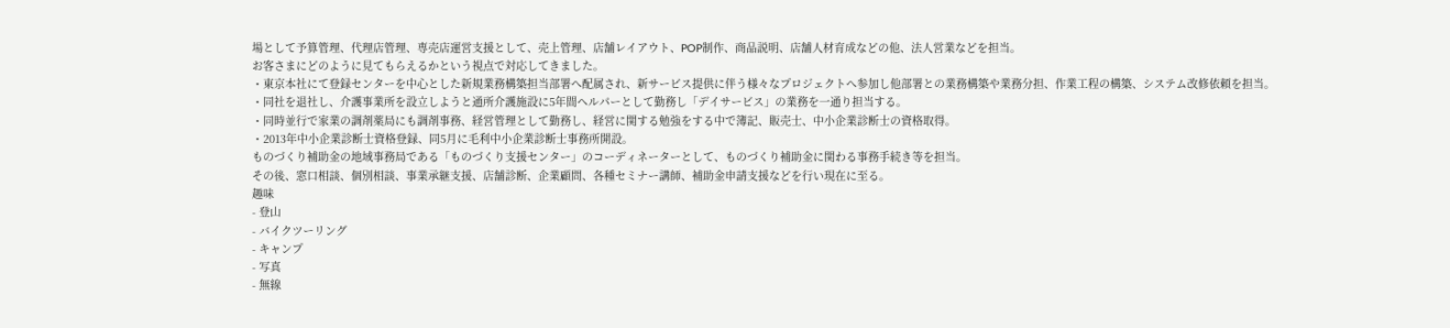場として予算管理、代理店管理、専売店運営支援として、売上管理、店舗レイアウト、POP制作、商品説明、店舗人材育成などの他、法人営業などを担当。
お客さまにどのように見てもらえるかという視点で対応してきました。
・東京本社にて登録センターを中心とした新規業務構築担当部署へ配属され、新サービス提供に伴う様々なプロジェクトへ参加し他部署との業務構築や業務分担、作業工程の構築、システム改修依頼を担当。
・同社を退社し、介護事業所を設立しようと通所介護施設に5年間ヘルパーとして勤務し「デイサービス」の業務を一通り担当する。
・同時並行で家業の調剤薬局にも調剤事務、経営管理として勤務し、経営に関する勉強をする中で簿記、販売士、中小企業診断士の資格取得。
・2013年中小企業診断士資格登録、同5月に毛利中小企業診断士事務所開設。
ものづくり補助金の地域事務局である「ものづくり支援センター」のコーディネーターとして、ものづくり補助金に関わる事務手続き等を担当。
その後、窓口相談、個別相談、事業承継支援、店舗診断、企業顧問、各種セミナー講師、補助金申請支援などを行い現在に至る。
趣味
- 登山
- バイクツーリング
- キャンプ
- 写真
- 無線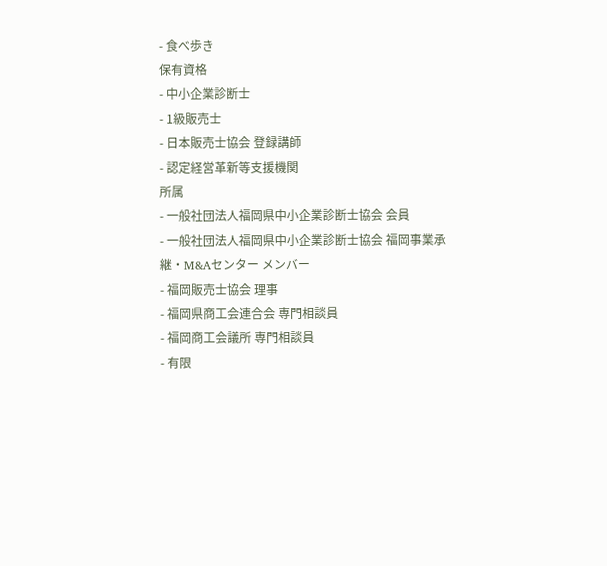- 食べ歩き
保有資格
- 中小企業診断士
- 1級販売士
- 日本販売士協会 登録講師
- 認定経営革新等支援機関
所属
- 一般社団法人福岡県中小企業診断士協会 会員
- 一般社団法人福岡県中小企業診断士協会 福岡事業承継・M&Aセンター メンバー
- 福岡販売士協会 理事
- 福岡県商工会連合会 専門相談員
- 福岡商工会議所 専門相談員
- 有限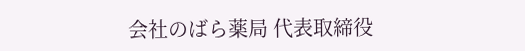会社のばら薬局 代表取締役